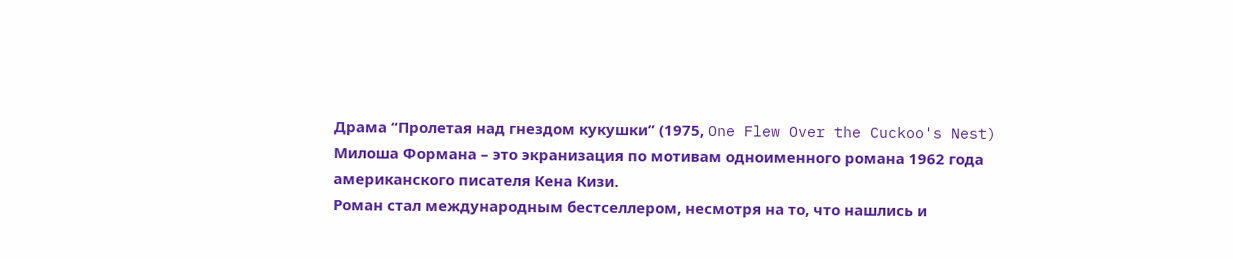Драма “Пролетая над гнездом кукушки” (1975, One Flew Over the Cuckoo's Nest) Милоша Формана – это экранизация по мотивам одноименного романа 1962 года американского писателя Кена Кизи.
Роман стал международным бестселлером, несмотря на то, что нашлись и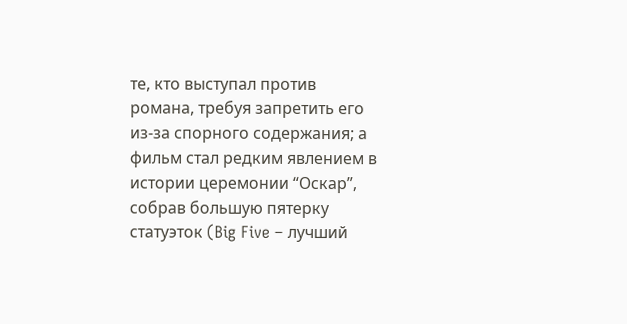те, кто выступал против романа, требуя запретить его из-за спорного содержания; а фильм стал редким явлением в истории церемонии “Оскар”, собрав большую пятерку статуэток (Big Five – лучший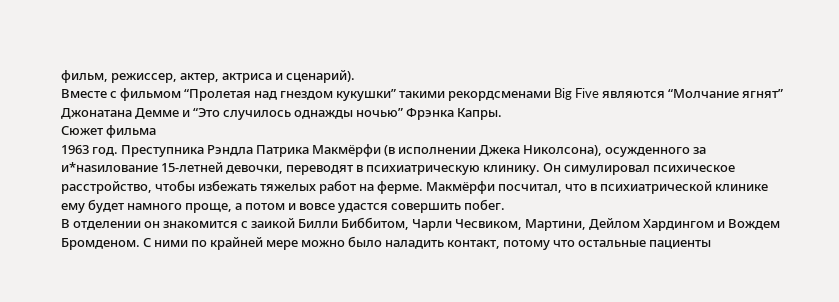фильм, режиссер, актер, актриса и сценарий).
Вместе с фильмом “Пролетая над гнездом кукушки” такими рекордсменами Big Five являются “Молчание ягнят” Джонатана Демме и “Это случилось однажды ночью” Фрэнка Капры.
Сюжет фильма
1963 год. Преступника Рэндла Патрика Макмёрфи (в исполнении Джека Николсона), осужденного за и*нasилование 15-летней девочки, переводят в психиатрическую клинику. Он симулировал психическое расстройство, чтобы избежать тяжелых работ на ферме. Макмёрфи посчитал, что в психиатрической клинике ему будет намного проще, а потом и вовсе удастся совершить побег.
В отделении он знакомится с заикой Билли Биббитом, Чарли Чесвиком, Мартини, Дейлом Хардингом и Вождем Бромденом. С ними по крайней мере можно было наладить контакт, потому что остальные пациенты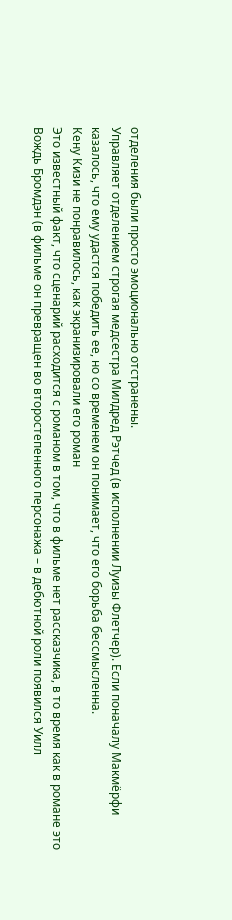отделения были просто эмоционально отстранены.
Управляет отделением строгая медсестра Милдред Рэтчед (в исполнении Луизы Флетчер). Если поначалу Макмёрфи казалось, что ему удастся победить ее, но со временем он понимает, что его борьба бессмысленна.
Кену Кизи не понравилось, как экранизировали его роман
Это известный факт, что сценарий расходится с романом в том, что в фильме нет рассказчика, в то время как в романе это Вождь Бромдэн (в фильме он превращен во второстепенного персонажа – в дебютной роли появился Уилл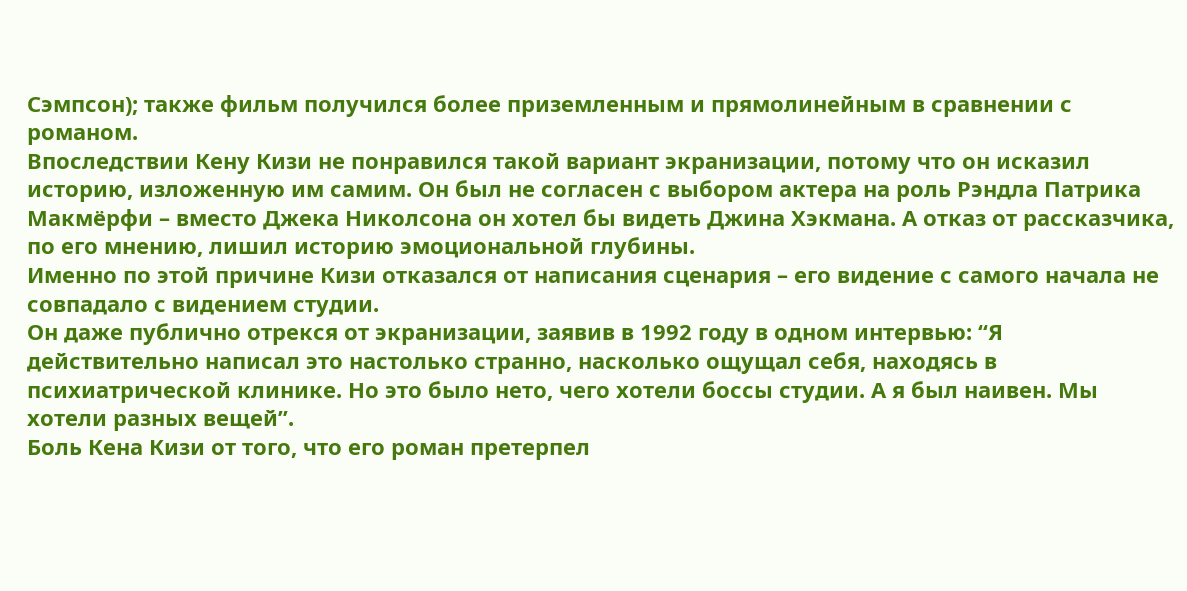Сэмпсон); также фильм получился более приземленным и прямолинейным в сравнении с романом.
Впоследствии Кену Кизи не понравился такой вариант экранизации, потому что он исказил историю, изложенную им самим. Он был не согласен с выбором актера на роль Рэндла Патрика Макмёрфи – вместо Джека Николсона он хотел бы видеть Джина Хэкмана. А отказ от рассказчика, по его мнению, лишил историю эмоциональной глубины.
Именно по этой причине Кизи отказался от написания сценария – его видение с самого начала не совпадало с видением студии.
Он даже публично отрекся от экранизации, заявив в 1992 году в одном интервью: “Я действительно написал это настолько странно, насколько ощущал себя, находясь в психиатрической клинике. Но это было нето, чего хотели боссы студии. А я был наивен. Мы хотели разных вещей”.
Боль Кена Кизи от того, что его роман претерпел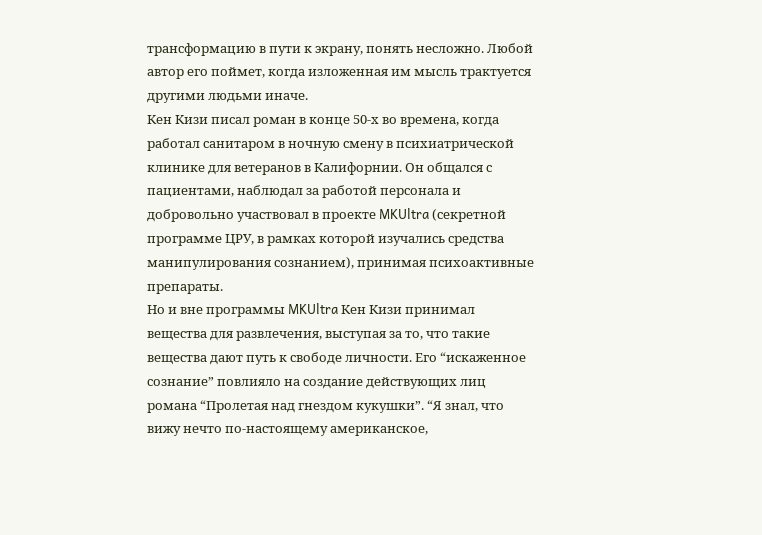трансформацию в пути к экрану, понять несложно. Любой автор его поймет, когда изложенная им мысль трактуется другими людьми иначе.
Кен Кизи писал роман в конце 50-х во времена, когда работал санитаром в ночную смену в психиатрической клинике для ветеранов в Калифорнии. Он общался с пациентами, наблюдал за работой персонала и добровольно участвовал в проекте MKUltra (секретной программе ЦРУ, в рамках которой изучались средства манипулирования сознанием), принимая психоактивные препараты.
Но и вне программы MKUltra Кен Кизи принимал вещества для развлечения, выступая за то, что такие вещества дают путь к свободе личности. Его “искаженное сознание” повлияло на создание действующих лиц романа “Пролетая над гнездом кукушки”. “Я знал, что вижу нечто по-настоящему американское,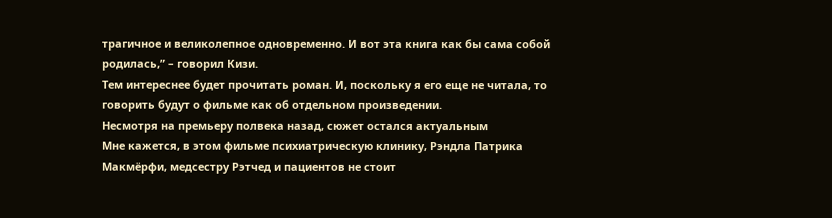трагичное и великолепное одновременно. И вот эта книга как бы сама собой родилась,” – говорил Кизи.
Тем интереснее будет прочитать роман. И, поскольку я его еще не читала, то говорить будут о фильме как об отдельном произведении.
Несмотря на премьеру полвека назад, сюжет остался актуальным
Мне кажется, в этом фильме психиатрическую клинику, Рэндла Патрика Макмёрфи, медсестру Рэтчед и пациентов не стоит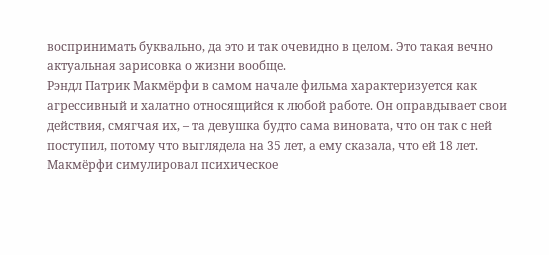воспринимать буквально, да это и так очевидно в целом. Это такая вечно актуальная зарисовка о жизни вообще.
Рэндл Патрик Макмёрфи в самом начале фильма характеризуется как агрессивный и халатно относящийся к любой работе. Он оправдывает свои действия, смягчая их, – та девушка будто сама виновата, что он так с ней поступил, потому что выглядела на 35 лет, а ему сказала, что ей 18 лет. Макмёрфи симулировал психическое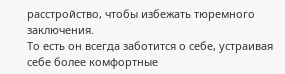расстройство, чтобы избежать тюремного заключения.
То есть он всегда заботится о себе, устраивая себе более комфортные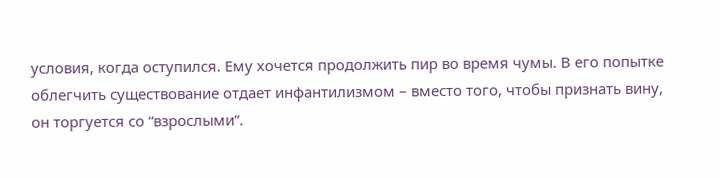условия, когда оступился. Ему хочется продолжить пир во время чумы. В его попытке облегчить существование отдает инфантилизмом – вместо того, чтобы признать вину, он торгуется со “взрослыми”.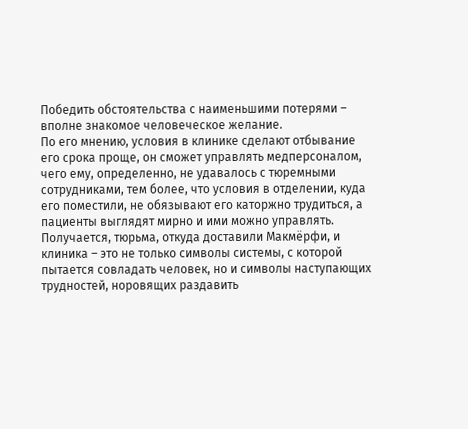Победить обстоятельства с наименьшими потерями – вполне знакомое человеческое желание.
По его мнению, условия в клинике сделают отбывание его срока проще, он сможет управлять медперсоналом, чего ему, определенно, не удавалось с тюремными сотрудниками, тем более, что условия в отделении, куда его поместили, не обязывают его каторжно трудиться, а пациенты выглядят мирно и ими можно управлять.
Получается, тюрьма, откуда доставили Макмёрфи, и клиника – это не только символы системы, с которой пытается совладать человек, но и символы наступающих трудностей, норовящих раздавить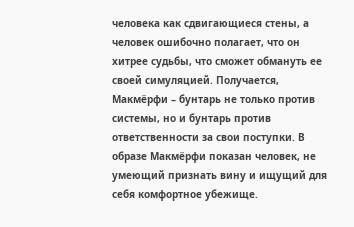человека как сдвигающиеся стены, а человек ошибочно полагает, что он хитрее судьбы, что сможет обмануть ее своей симуляцией. Получается, Макмёрфи – бунтарь не только против системы, но и бунтарь против ответственности за свои поступки. В образе Макмёрфи показан человек, не умеющий признать вину и ищущий для себя комфортное убежище.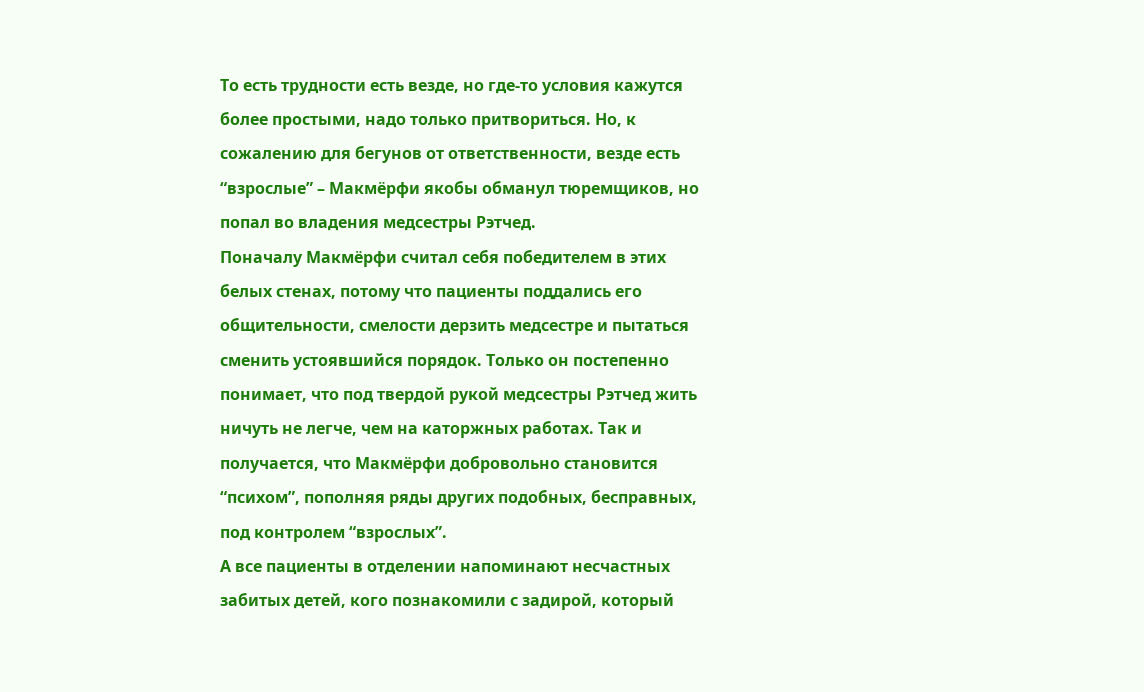То есть трудности есть везде, но где-то условия кажутся более простыми, надо только притвориться. Но, к сожалению для бегунов от ответственности, везде есть “взрослые” – Макмёрфи якобы обманул тюремщиков, но попал во владения медсестры Рэтчед.
Поначалу Макмёрфи считал себя победителем в этих белых стенах, потому что пациенты поддались его общительности, смелости дерзить медсестре и пытаться сменить устоявшийся порядок. Только он постепенно понимает, что под твердой рукой медсестры Рэтчед жить ничуть не легче, чем на каторжных работах. Так и получается, что Макмёрфи добровольно становится “психом”, пополняя ряды других подобных, бесправных, под контролем “взрослых”.
А все пациенты в отделении напоминают несчастных забитых детей, кого познакомили с задирой, который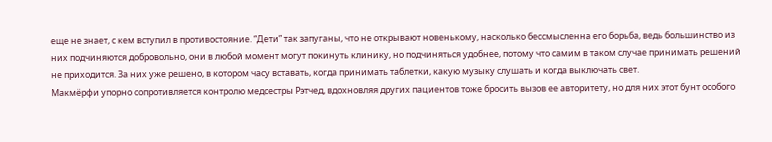еще не знает, с кем вступил в противостояние. “Дети” так запуганы, что не открывают новенькому, насколько бессмысленна его борьба, ведь большинство из них подчиняются добровольно, они в любой момент могут покинуть клинику, но подчиняться удобнее, потому что самим в таком случае принимать решений не приходится. За них уже решено, в котором часу вставать, когда принимать таблетки, какую музыку слушать и когда выключать свет.
Макмёрфи упорно сопротивляется контролю медсестры Рэтчед, вдохновляя других пациентов тоже бросить вызов ее авторитету, но для них этот бунт особого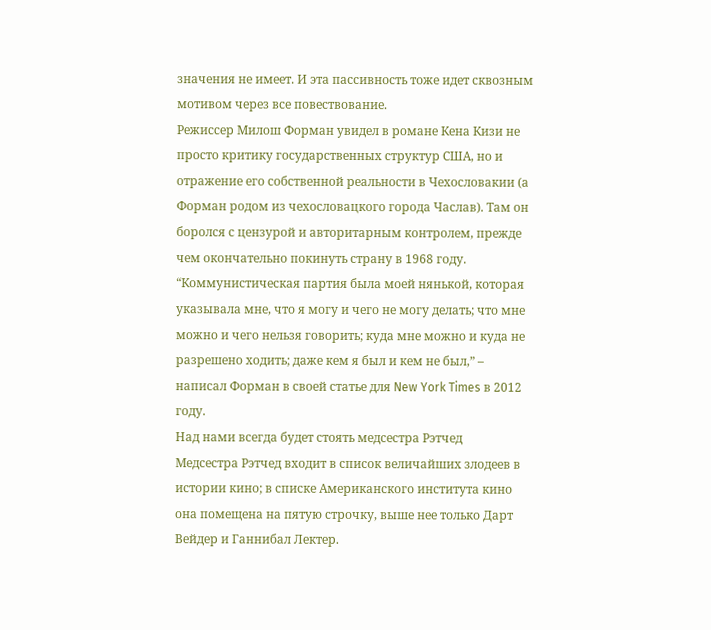значения не имеет. И эта пассивность тоже идет сквозным мотивом через все повествование.
Режиссер Милош Форман увидел в романе Кена Кизи не просто критику государственных структур США, но и отражение его собственной реальности в Чехословакии (а Форман родом из чехословацкого города Часлав). Там он боролся с цензурой и авторитарным контролем, прежде чем окончательно покинуть страну в 1968 году. “Коммунистическая партия была моей нянькой, которая указывала мне, что я могу и чего не могу делать; что мне можно и чего нельзя говорить; куда мне можно и куда не разрешено ходить; даже кем я был и кем не был,” – написал Форман в своей статье для New York Times в 2012 году.
Над нами всегда будет стоять медсестра Рэтчед
Медсестра Рэтчед входит в список величайших злодеев в истории кино; в списке Американского института кино она помещена на пятую строчку, выше нее только Дарт Вейдер и Ганнибал Лектер.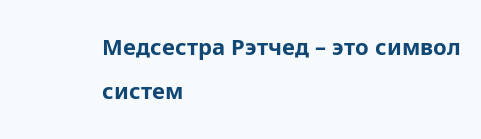Медсестра Рэтчед – это символ систем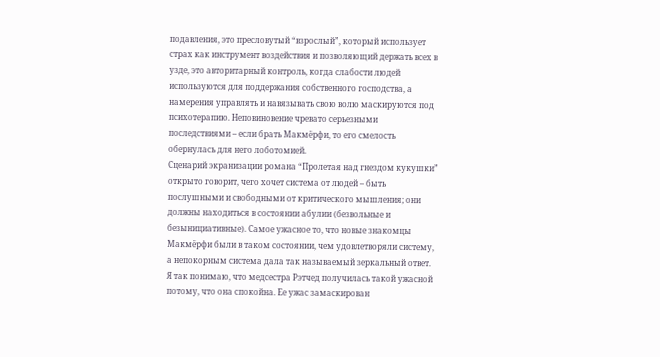подавления, это пресловутый “взрослый”, который использует страх как инструмент воздействия и позволяющий держать всех в узде, это авторитарный контроль, когда слабости людей используются для поддержания собственного господства, а намерения управлять и навязывать свою волю маскируются под психотерапию. Неповиновение чревато серьезными последствиями – если брать Макмёрфи, то его смелость обернулась для него лоботомией.
Сценарий экранизации романа “Пролетая над гнездом кукушки” открыто говорит, чего хочет система от людей – быть послушными и свободными от критического мышления; они должны находиться в состоянии абулии (безвольные и безынициативные). Самое ужасное то, что новые знакомцы Макмёрфи были в таком состоянии, чем удовлетворяли систему, а непокорным система дала так называемый зеркальный ответ.
Я так понимаю, что медсестра Рэтчед получилась такой ужасной потому, что она спокойна. Ее ужас замаскирован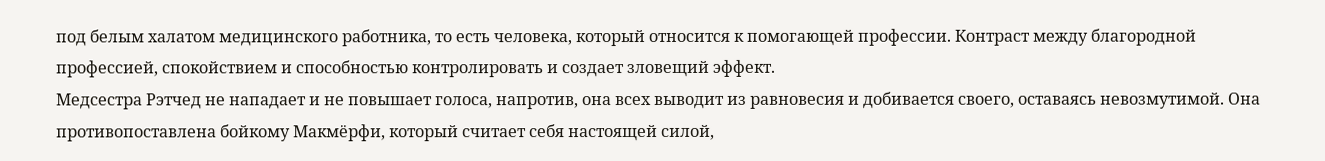под белым халатом медицинского работника, то есть человека, который относится к помогающей профессии. Контраст между благородной профессией, спокойствием и способностью контролировать и создает зловещий эффект.
Медсестра Рэтчед не нападает и не повышает голоса, напротив, она всех выводит из равновесия и добивается своего, оставаясь невозмутимой. Она противопоставлена бойкому Макмёрфи, который считает себя настоящей силой,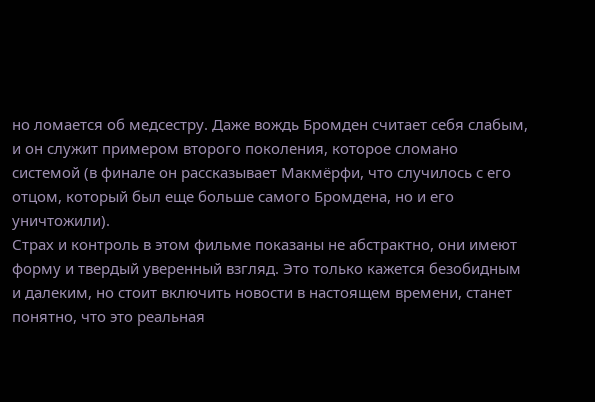но ломается об медсестру. Даже вождь Бромден считает себя слабым, и он служит примером второго поколения, которое сломано системой (в финале он рассказывает Макмёрфи, что случилось с его отцом, который был еще больше самого Бромдена, но и его уничтожили).
Страх и контроль в этом фильме показаны не абстрактно, они имеют форму и твердый уверенный взгляд. Это только кажется безобидным и далеким, но стоит включить новости в настоящем времени, станет понятно, что это реальная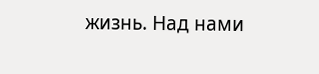жизнь. Над нами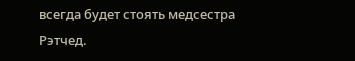всегда будет стоять медсестра Рэтчед.